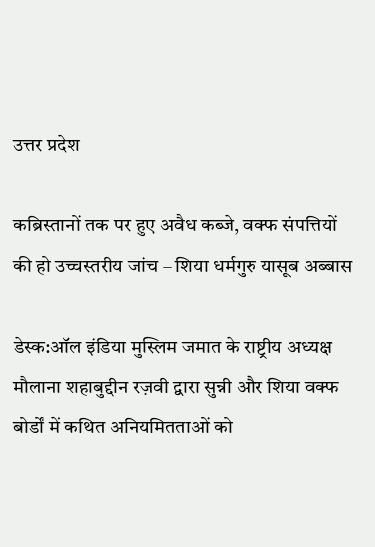उत्तर प्रदेश

कब्रिस्तानों तक पर हुए अवैध कब्जे, वक्फ संपत्तियों की हो उच्चस्तरीय जांच – शिया धर्मगुरु यासूब अब्बास

डेस्क:ऑल इंडिया मुस्लिम जमात के राष्ट्रीय अध्यक्ष मौलाना शहाबुद्दीन रज़वी द्वारा सुन्नी और शिया वक्फ बोर्डों में कथित अनियमितताओं को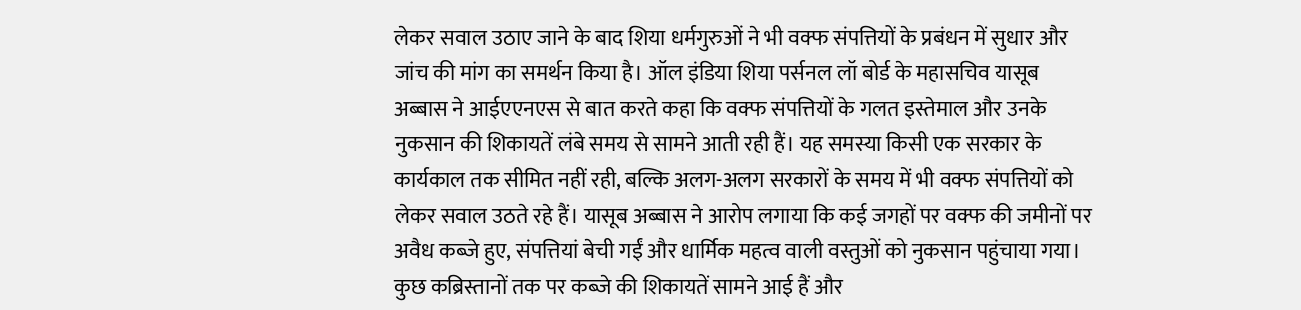लेकर सवाल उठाए जाने के बाद शिया धर्मगुरुओं ने भी वक्फ संपत्तियों के प्रबंधन में सुधार और जांच की मांग का समर्थन किया है। ऑल इंडिया शिया पर्सनल लॉ बोर्ड के महासचिव यासूब अब्बास ने आईएएनएस से बात करते कहा कि वक्फ संपत्तियों के गलत इस्तेमाल और उनके नुकसान की शिकायतें लंबे समय से सामने आती रही हैं। यह समस्या किसी एक सरकार के कार्यकाल तक सीमित नहीं रही, बल्कि अलग-अलग सरकारों के समय में भी वक्फ संपत्तियों को लेकर सवाल उठते रहे हैं। यासूब अब्बास ने आरोप लगाया कि कई जगहों पर वक्फ की जमीनों पर अवैध कब्जे हुए, संपत्तियां बेची गईं और धार्मिक महत्व वाली वस्तुओं को नुकसान पहुंचाया गया। कुछ कब्रिस्तानों तक पर कब्जे की शिकायतें सामने आई हैं और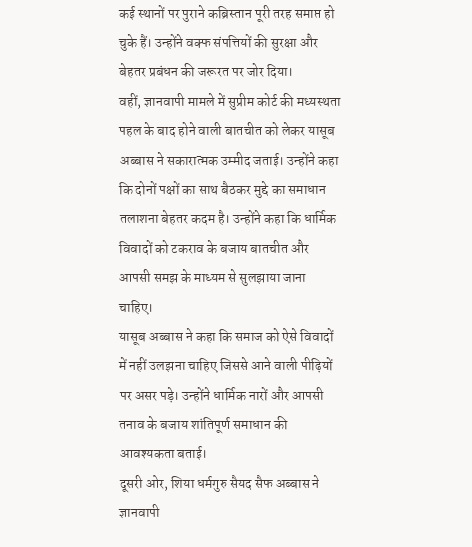कई स्थानों पर पुराने कब्रिस्तान पूरी तरह समाप्त हो चुके हैं। उन्होंने वक्फ संपत्तियों की सुरक्षा और बेहतर प्रबंधन की जरूरत पर जोर दिया।
वहीं, ज्ञानवापी मामले में सुप्रीम कोर्ट की मध्यस्थता पहल के बाद होने वाली बातचीत को लेकर यासूब अब्बास ने सकारात्मक उम्मीद जताई। उन्होंने कहा कि दोनों पक्षों का साथ बैठकर मुद्दे का समाधान तलाशना बेहतर कदम है। उन्होंने कहा कि धार्मिक विवादों को टकराव के बजाय बातचीत और आपसी समझ के माध्यम से सुलझाया जाना चाहिए।
यासूब अब्बास ने कहा कि समाज को ऐसे विवादों में नहीं उलझना चाहिए जिससे आने वाली पीढ़ियों पर असर पड़े। उन्होंने धार्मिक नारों और आपसी तनाव के बजाय शांतिपूर्ण समाधान की आवश्यकता बताई।
दूसरी ओर, शिया धर्मगुरु सैयद सैफ अब्बास ने ज्ञानवापी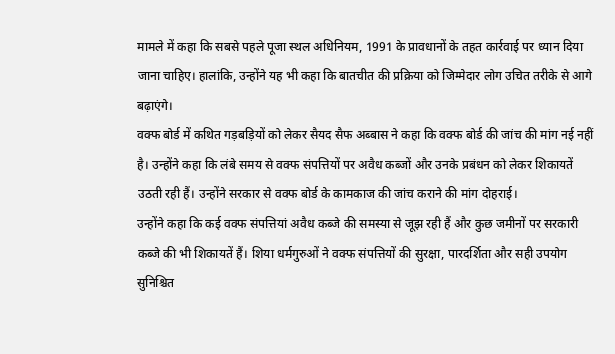मामले में कहा कि सबसे पहले पूजा स्थल अधिनियम, 1991 के प्रावधानों के तहत कार्रवाई पर ध्यान दिया जाना चाहिए। हालांकि, उन्होंने यह भी कहा कि बातचीत की प्रक्रिया को जिम्मेदार लोग उचित तरीके से आगे बढ़ाएंगे।
वक्फ बोर्ड में कथित गड़बड़ियों को लेकर सैयद सैफ अब्बास ने कहा कि वक्फ बोर्ड की जांच की मांग नई नहीं है। उन्होंने कहा कि लंबे समय से वक्फ संपत्तियों पर अवैध कब्जों और उनके प्रबंधन को लेकर शिकायतें उठती रही हैं। उन्होंने सरकार से वक्फ बोर्ड के कामकाज की जांच कराने की मांग दोहराई।
उन्होंने कहा कि कई वक्फ संपत्तियां अवैध कब्जे की समस्या से जूझ रही हैं और कुछ जमीनों पर सरकारी कब्जे की भी शिकायतें हैं। शिया धर्मगुरुओं ने वक्फ संपत्तियों की सुरक्षा, पारदर्शिता और सही उपयोग सुनिश्चित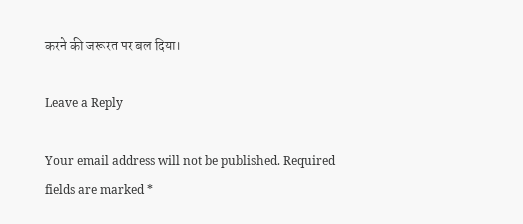करने की जरूरत पर बल दिया।

Leave a Reply

Your email address will not be published. Required fields are marked *